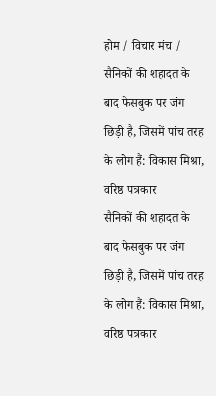होम / विचार मंच / सैनिकों की शहादत के बाद फेसबुक पर जंग छिड़ी है, जिसमें पांच तरह के लोग हैं: विकास मिश्रा, वरिष्ठ पत्रकार
सैनिकों की शहादत के बाद फेसबुक पर जंग छिड़ी है, जिसमें पांच तरह के लोग हैं: विकास मिश्रा, वरिष्ठ पत्रकार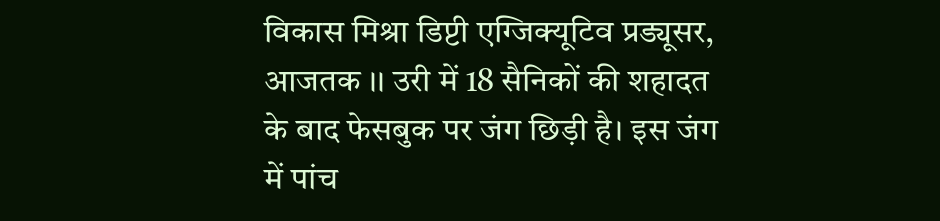विकास मिश्रा डिप्टी एग्जिक्यूटिव प्रड्यूसर, आजतक ।। उरी में 18 सैनिकों की शहादत के बाद फेसबुक पर जंग छिड़ी है। इस जंग में पांच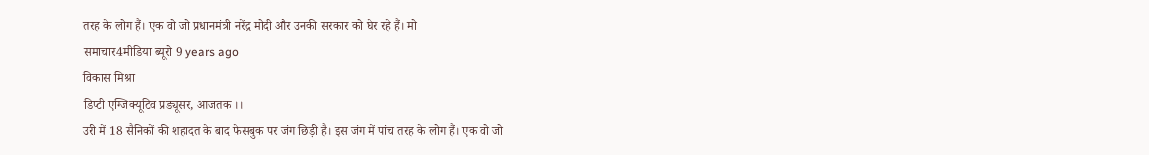तरह के लोग हैं। एक वो जो प्रधानमंत्री नरेंद्र मोदी और उनकी सरकार को घेर रहे हैं। मो
समाचार4मीडिया ब्यूरो 9 years ago
विकास मिश्रा
डिप्टी एग्जिक्यूटिव प्रड्यूसर, आजतक ।।
उरी में 18 सैनिकों की शहादत के बाद फेसबुक पर जंग छिड़ी है। इस जंग में पांच तरह के लोग हैं। एक वो जो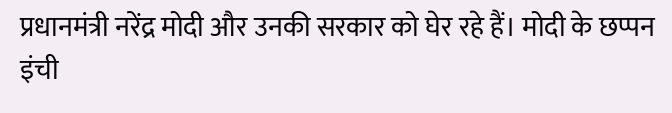प्रधानमंत्री नरेंद्र मोदी और उनकी सरकार को घेर रहे हैं। मोदी के छप्पन इंची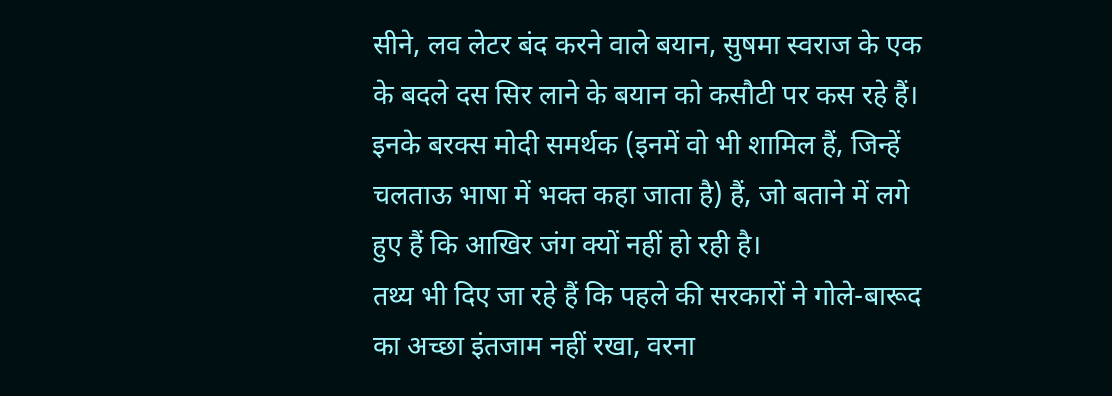सीने, लव लेटर बंद करने वाले बयान, सुषमा स्वराज के एक के बदले दस सिर लाने के बयान को कसौटी पर कस रहे हैं। इनके बरक्स मोदी समर्थक (इनमें वो भी शामिल हैं, जिन्हें चलताऊ भाषा में भक्त कहा जाता है) हैं, जो बताने में लगे हुए हैं कि आखिर जंग क्यों नहीं हो रही है।
तथ्य भी दिए जा रहे हैं कि पहले की सरकारों ने गोले-बारूद का अच्छा इंतजाम नहीं रखा, वरना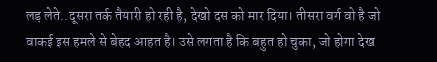लड़ लेते..दूसरा तर्क तैयारी हो रही है, देखो दस को मार दिया। तीसरा वर्ग वो है जो वाकई इस हमले से बेहद आहत है। उसे लगता है कि बहुत हो चुका, जो होगा देख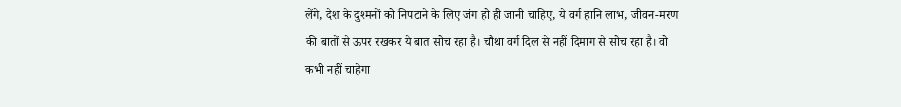लेंगे, देश के दुश्मनों को निपटाने के लिए जंग हो ही जानी चाहिए, ये वर्ग हानि लाभ, जीवन-मरण की बातों से ऊपर रखकर ये बात सोच रहा है। चौथा वर्ग दिल से नहीं दिमाग से सोच रहा है। वो कभी नहीं चाहेगा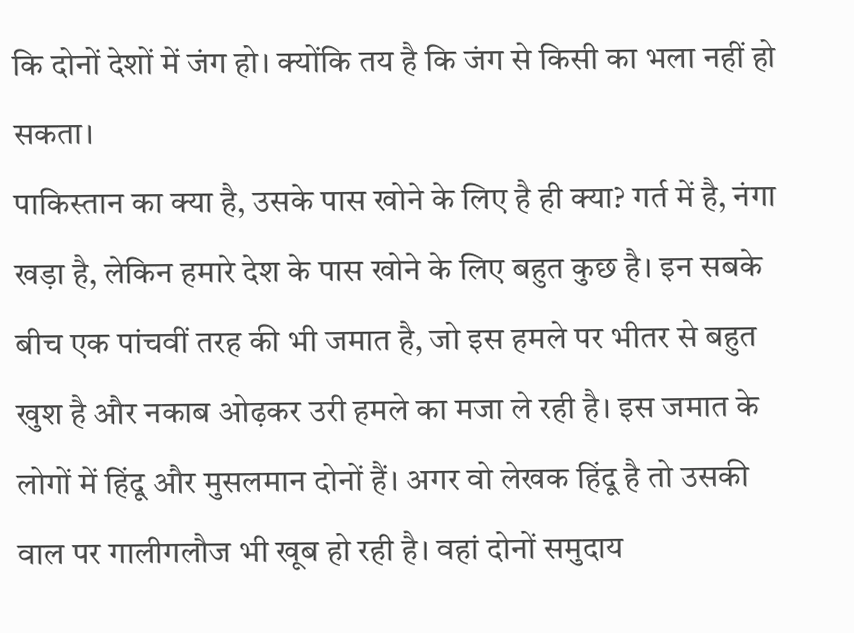कि दोनों देशों में जंग हो। क्योंकि तय है कि जंग से किसी का भला नहीं हो सकता।
पाकिस्तान का क्या है, उसके पास खोने के लिए है ही क्या? गर्त में है, नंगा खड़ा है, लेकिन हमारे देश के पास खोने के लिए बहुत कुछ है। इन सबके बीच एक पांचवीं तरह की भी जमात है, जो इस हमले पर भीतर से बहुत खुश है और नकाब ओढ़कर उरी हमले का मजा ले रही है। इस जमात के लोगों में हिंदू और मुसलमान दोनों हैं। अगर वो लेखक हिंदू है तो उसकी वाल पर गालीगलौज भी खूब हो रही है। वहां दोनों समुदाय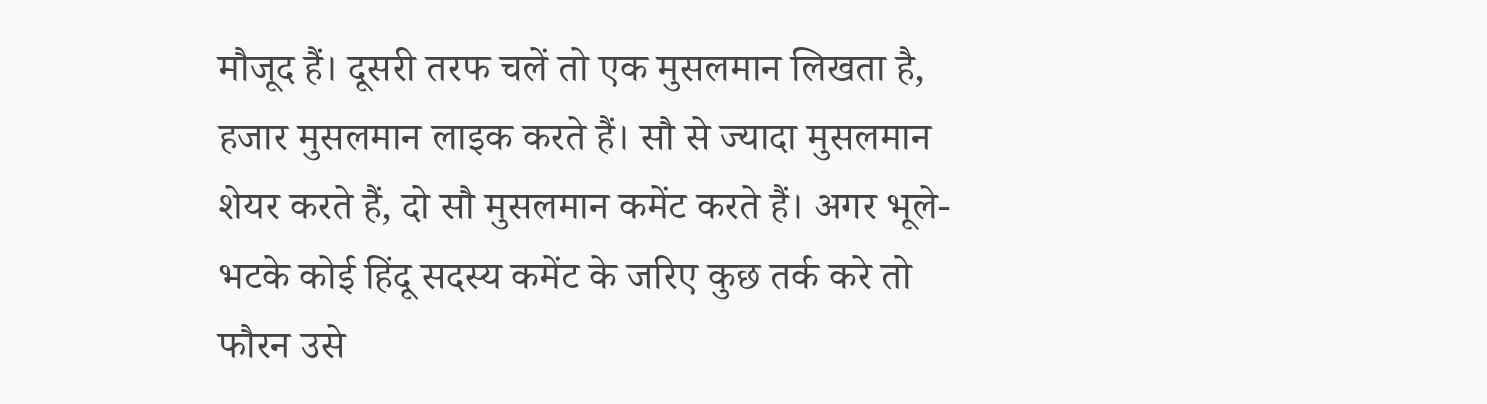मौजूद हैं। दूसरी तरफ चलें तो एक मुसलमान लिखता है, हजार मुसलमान लाइक करते हैं। सौ से ज्यादा मुसलमान शेयर करते हैं, दो सौ मुसलमान कमेंट करते हैं। अगर भूले-भटके कोई हिंदू सदस्य कमेंट के जरिए कुछ तर्क करे तो फौरन उसे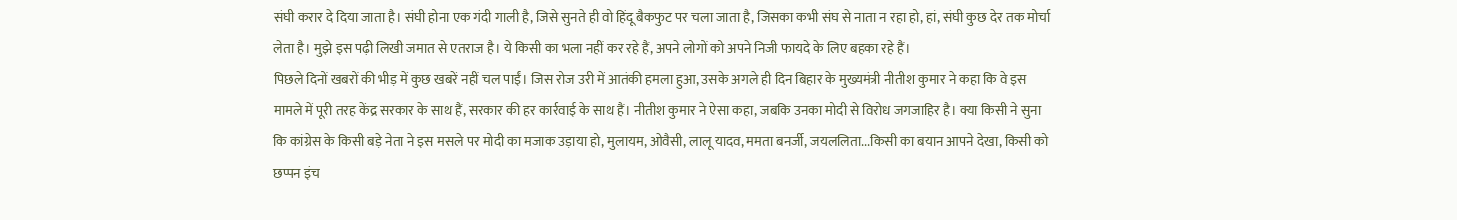संघी करार दे दिया जाता है। संघी होना एक गंदी गाली है, जिसे सुनते ही वो हिंदू बैकफुट पर चला जाता है, जिसका कभी संघ से नाता न रहा हो, हां, संघी कुछ देर तक मोर्चा लेता है। मुझे इस पढ़ी लिखी जमात से एतराज है। ये किसी का भला नहीं कर रहे हैं, अपने लोगों को अपने निजी फायदे के लिए बहका रहे हैं।
पिछले दिनों खबरों की भीड़ में कुछ खबरें नहीं चल पाईं। जिस रोज उरी में आतंकी हमला हुआ, उसके अगले ही दिन बिहार के मुख्यमंत्री नीतीश कुमार ने कहा कि वे इस मामले में पूरी तरह केंद्र सरकार के साथ हैं, सरकार की हर कार्रवाई के साथ हैं। नीतीश कुमार ने ऐसा कहा, जबकि उनका मोदी से विरोध जगजाहिर है। क्या किसी ने सुना कि कांग्रेस के किसी बड़े नेता ने इस मसले पर मोदी का मजाक उड़ाया हो, मुलायम, ओवैसी, लालू यादव, ममता बनर्जी, जयललिता...किसी का बयान आपने देखा, किसी को छप्पन इंच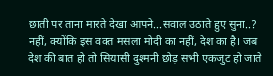छाती पर ताना मारते देखा आपने...सवाल उठाते हुए सुना..? नहीं, क्योंकि इस वक्त मसला मोदी का नहीं, देश का है। जब देश की बात हो तो सियासी दुश्मनी छोड़ सभी एकजुट हो जाते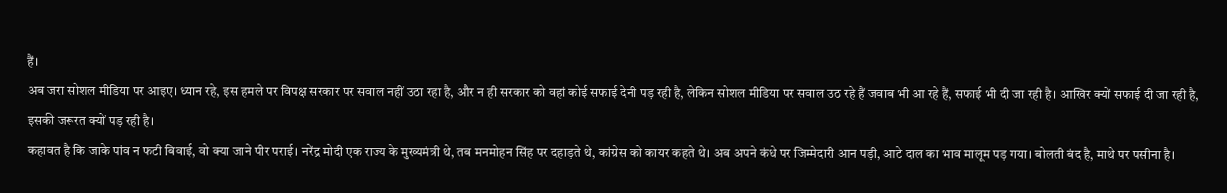हैं।
अब जरा सोशल मीडिया पर आइए। ध्यान रहे, इस हमले पर विपक्ष सरकार पर सवाल नहीं उठा रहा है, और न ही सरकार को वहां कोई सफाई देनी पड़ रही है, लेकिन सोशल मीडिया पर सवाल उठ रहे हैं जवाब भी आ रहे हैं, सफाई भी दी जा रही है। आखिर क्यों सफाई दी जा रही है, इसकी जरूरत क्यों पड़ रही है।
कहावत है कि जाके पांव न फटी बिवाई, वो क्या जाने पीर पराई। नरेंद्र मोदी एक राज्य के मुख्यमंत्री थे, तब मनमोहन सिंह पर दहाड़ते थे, कांग्रेस को कायर कहते थे। अब अपने कंधे पर जिम्मेदारी आन पड़ी, आटे दाल का भाव मालूम पड़ गया। बोलती बंद है, माथे पर पसीना है।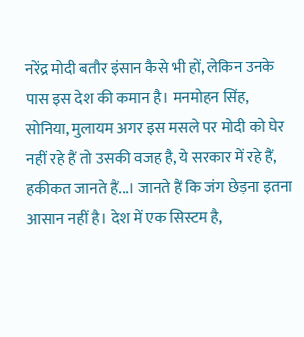नरेंद्र मोदी बतौर इंसान कैसे भी हों, लेकिन उनके पास इस देश की कमान है। मनमोहन सिंह, सोनिया, मुलायम अगर इस मसले पर मोदी को घेर नहीं रहे हैं तो उसकी वजह है, ये सरकार में रहे हैं, हकीकत जानते हैं...। जानते हैं कि जंग छेड़ना इतना आसान नहीं है। देश में एक सिस्टम है,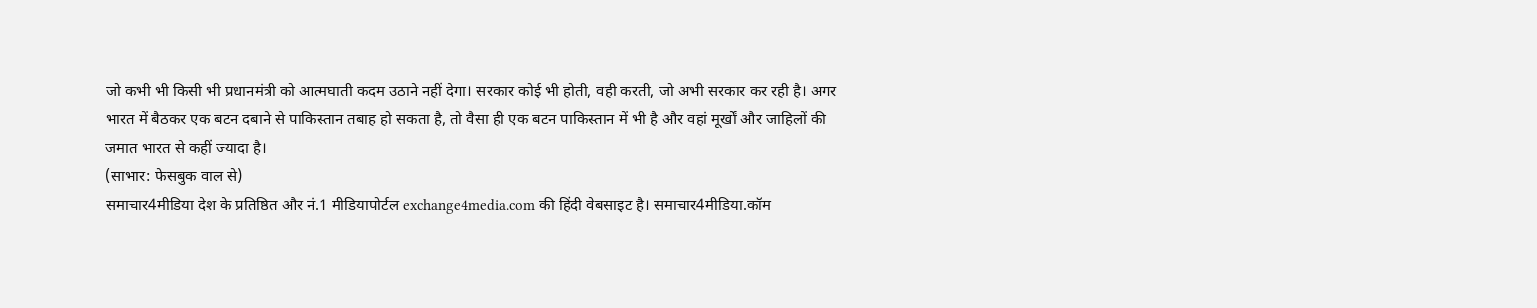जो कभी भी किसी भी प्रधानमंत्री को आत्मघाती कदम उठाने नहीं देगा। सरकार कोई भी होती, वही करती, जो अभी सरकार कर रही है। अगर भारत में बैठकर एक बटन दबाने से पाकिस्तान तबाह हो सकता है, तो वैसा ही एक बटन पाकिस्तान में भी है और वहां मूर्खों और जाहिलों की जमात भारत से कहीं ज्यादा है।
(साभार: फेसबुक वाल से)
समाचार4मीडिया देश के प्रतिष्ठित और नं.1 मीडियापोर्टल exchange4media.com की हिंदी वेबसाइट है। समाचार4मीडिया.कॉम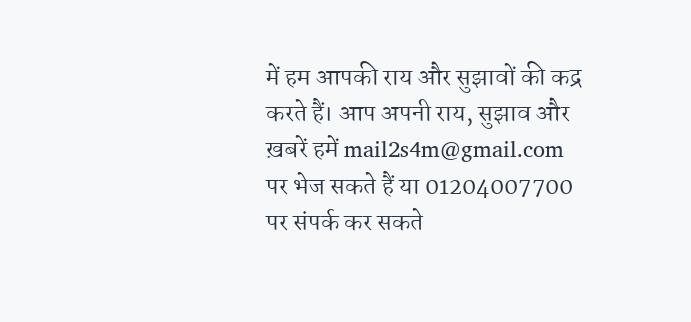में हम आपकी राय और सुझावों की कद्र करते हैं। आप अपनी राय, सुझाव और ख़बरें हमें mail2s4m@gmail.com पर भेज सकते हैं या 01204007700 पर संपर्क कर सकते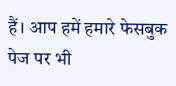हैं। आप हमें हमारे फेसबुक पेज पर भी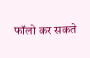फॉलो कर सकते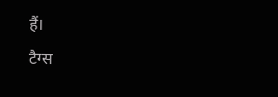हैं।
टैग्स